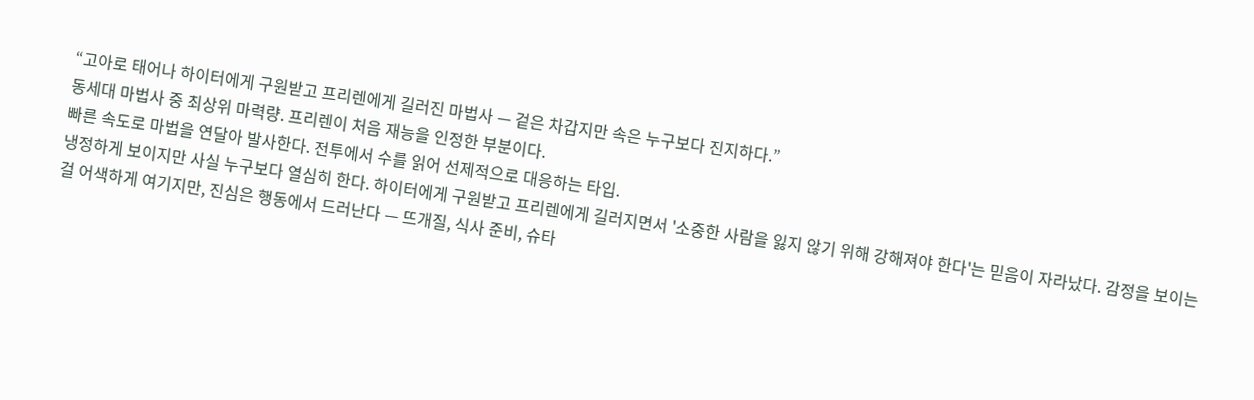“고아로 태어나 하이터에게 구원받고 프리렌에게 길러진 마법사 — 겉은 차갑지만 속은 누구보다 진지하다.”
동세대 마법사 중 최상위 마력량. 프리렌이 처음 재능을 인정한 부분이다.
빠른 속도로 마법을 연달아 발사한다. 전투에서 수를 읽어 선제적으로 대응하는 타입.
냉정하게 보이지만 사실 누구보다 열심히 한다. 하이터에게 구원받고 프리렌에게 길러지면서 '소중한 사람을 잃지 않기 위해 강해져야 한다'는 믿음이 자라났다. 감정을 보이는 걸 어색하게 여기지만, 진심은 행동에서 드러난다 — 뜨개질, 식사 준비, 슈타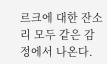르크에 대한 잔소리 모두 같은 감정에서 나온다.